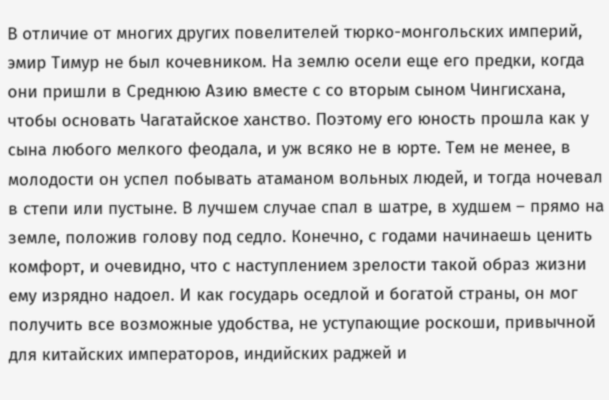В отличие от многих других повелителей тюрко-монгольских империй, эмир Тимур не был кочевником. На землю осели еще его предки, когда они пришли в Среднюю Азию вместе с со вторым сыном Чингисхана, чтобы основать Чагатайское ханство. Поэтому его юность прошла как у сына любого мелкого феодала, и уж всяко не в юрте. Тем не менее, в молодости он успел побывать атаманом вольных людей, и тогда ночевал в степи или пустыне. В лучшем случае спал в шатре, в худшем – прямо на земле, положив голову под седло. Конечно, с годами начинаешь ценить комфорт, и очевидно, что с наступлением зрелости такой образ жизни ему изрядно надоел. И как государь оседлой и богатой страны, он мог получить все возможные удобства, не уступающие роскоши, привычной для китайских императоров, индийских раджей и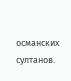османских султанов.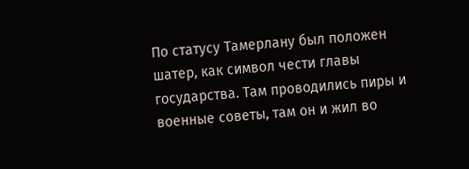По статусу Тамерлану был положен шатер, как символ чести главы государства. Там проводились пиры и военные советы, там он и жил во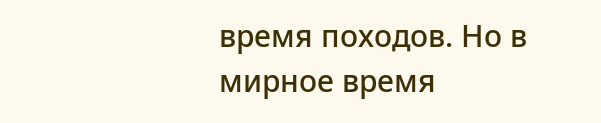время походов. Но в мирное время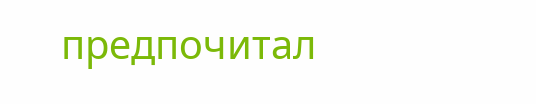предпочитал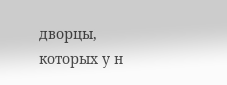дворцы, которых у н